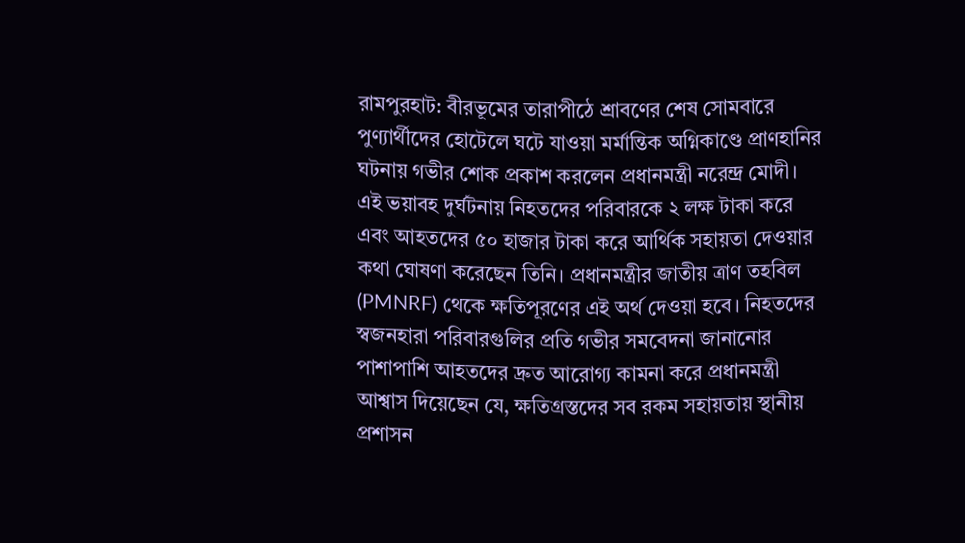রামপুরহাট: বীরভূমের তারাপীঠে শ্রাবণের শেষ সোমবারে পুণ্যার্থীদের হোটেলে ঘটে যাওয়া মর্মান্তিক অগ্নিকাণ্ডে প্রাণহানির ঘটনায় গভীর শোক প্রকাশ করলেন প্রধানমন্ত্রী নরেন্দ্র মোদী। এই ভয়াবহ দুর্ঘটনায় নিহতদের পরিবারকে ২ লক্ষ টাকা করে এবং আহতদের ৫০ হাজার টাকা করে আর্থিক সহায়তা দেওয়ার কথা ঘোষণা করেছেন তিনি। প্রধানমন্ত্রীর জাতীয় ত্রাণ তহবিল (PMNRF) থেকে ক্ষতিপূরণের এই অর্থ দেওয়া হবে। নিহতদের স্বজনহারা পরিবারগুলির প্রতি গভীর সমবেদনা জানানোর পাশাপাশি আহতদের দ্রুত আরোগ্য কামনা করে প্রধানমন্ত্রী আশ্বাস দিয়েছেন যে, ক্ষতিগ্রস্তদের সব রকম সহায়তায় স্থানীয় প্রশাসন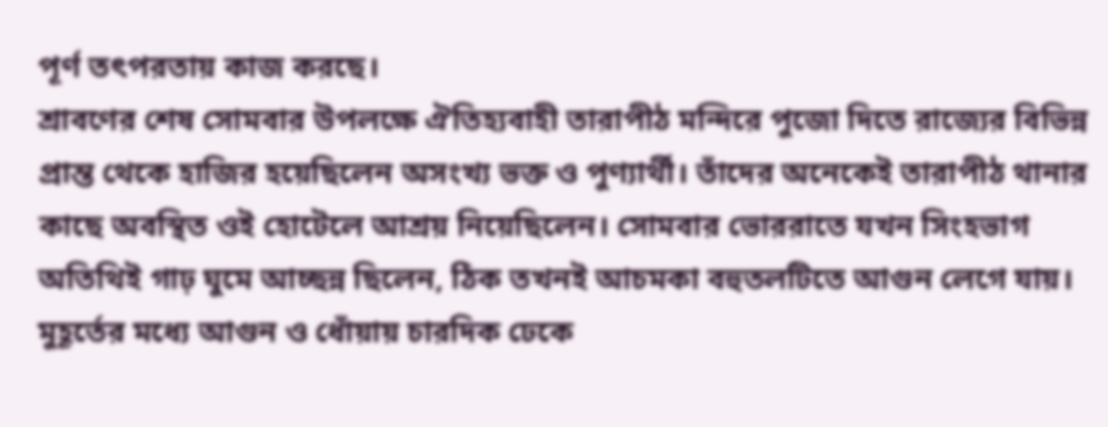পূর্ণ তৎপরতায় কাজ করছে।
শ্রাবণের শেষ সোমবার উপলক্ষে ঐতিহ্যবাহী তারাপীঠ মন্দিরে পুজো দিতে রাজ্যের বিভিন্ন প্রান্ত থেকে হাজির হয়েছিলেন অসংখ্য ভক্ত ও পুণ্যার্থী। তাঁদের অনেকেই তারাপীঠ থানার কাছে অবস্থিত ওই হোটেলে আশ্রয় নিয়েছিলেন। সোমবার ভোররাতে যখন সিংহভাগ অতিথিই গাঢ় ঘুমে আচ্ছন্ন ছিলেন, ঠিক তখনই আচমকা বহুতলটিতে আগুন লেগে যায়। মুহূর্তের মধ্যে আগুন ও ধোঁয়ায় চারদিক ঢেকে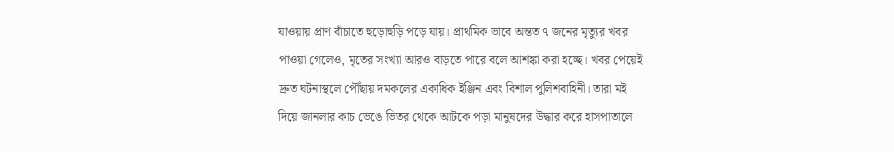যাওয়ায় প্রাণ বাঁচাতে হুড়োহুড়ি পড়ে যায়। প্রাথমিক ভাবে অন্তত ৭ জনের মৃত্যুর খবর পাওয়া গেলেও, মৃতের সংখ্যা আরও বাড়তে পারে বলে আশঙ্কা করা হচ্ছে। খবর পেয়েই দ্রুত ঘটনাস্থলে পৌঁছায় দমকলের একাধিক ইঞ্জিন এবং বিশাল পুলিশবাহিনী। তারা মই দিয়ে জানলার কাচ ভেঙে ভিতর থেকে আটকে পড়া মানুষদের উদ্ধার করে হাসপাতালে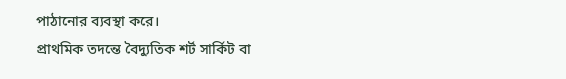পাঠানোর ব্যবস্থা করে।
প্রাথমিক তদন্তে বৈদ্যুতিক শর্ট সার্কিট বা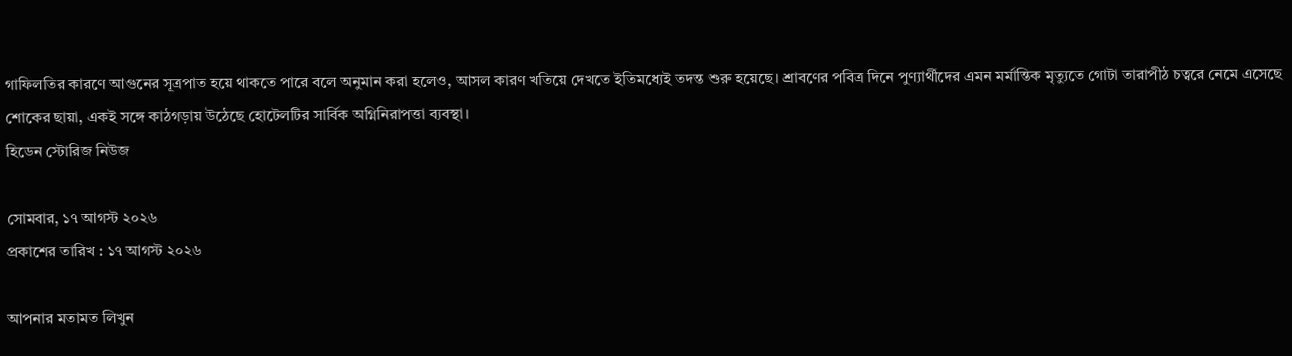গাফিলতির কারণে আগুনের সূত্রপাত হয়ে থাকতে পারে বলে অনুমান করা হলেও, আসল কারণ খতিয়ে দেখতে ইতিমধ্যেই তদন্ত শুরু হয়েছে। শ্রাবণের পবিত্র দিনে পুণ্যার্থীদের এমন মর্মান্তিক মৃত্যুতে গোটা তারাপীঠ চত্বরে নেমে এসেছে শোকের ছায়া, একই সঙ্গে কাঠগড়ায় উঠেছে হোটেলটির সার্বিক অগ্নিনিরাপত্তা ব্যবস্থা।
হিডেন স্টোরিজ নিউজ

সোমবার, ১৭ আগস্ট ২০২৬
প্রকাশের তারিখ : ১৭ আগস্ট ২০২৬

আপনার মতামত লিখুন